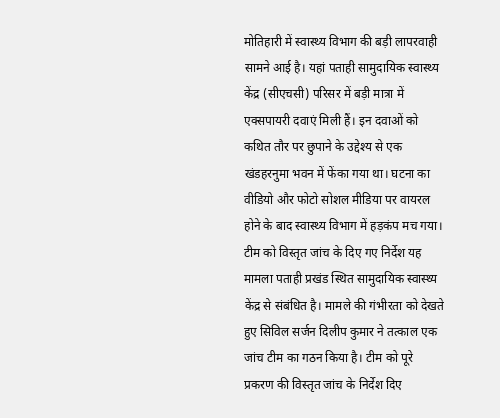मोतिहारी में स्वास्थ्य विभाग की बड़ी लापरवाही सामने आई है। यहां पताही सामुदायिक स्वास्थ्य केंद्र (सीएचसी) परिसर में बड़ी मात्रा में एक्सपायरी दवाएं मिली हैं। इन दवाओं को कथित तौर पर छुपाने के उद्देश्य से एक खंडहरनुमा भवन में फेंका गया था। घटना का वीडियो और फोटो सोशल मीडिया पर वायरल होने के बाद स्वास्थ्य विभाग में हड़कंप मच गया। टीम को विस्तृत जांच के दिए गए निर्देश यह मामला पताही प्रखंड स्थित सामुदायिक स्वास्थ्य केंद्र से संबंधित है। मामले की गंभीरता को देखते हुए सिविल सर्जन दिलीप कुमार ने तत्काल एक जांच टीम का गठन किया है। टीम को पूरे प्रकरण की विस्तृत जांच के निर्देश दिए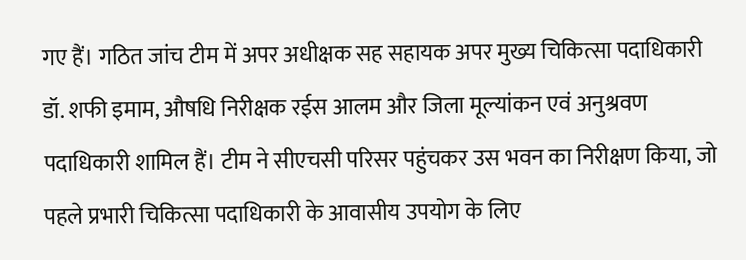गए हैं। गठित जांच टीम में अपर अधीक्षक सह सहायक अपर मुख्य चिकित्सा पदाधिकारी डॉ. शफी इमाम, औषधि निरीक्षक रईस आलम और जिला मूल्यांकन एवं अनुश्रवण पदाधिकारी शामिल हैं। टीम ने सीएचसी परिसर पहुंचकर उस भवन का निरीक्षण किया, जो पहले प्रभारी चिकित्सा पदाधिकारी के आवासीय उपयोग के लिए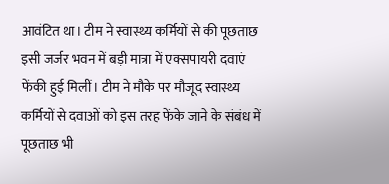आवंटित था। टीम ने स्वास्थ्य कर्मियों से की पूछताछ इसी जर्जर भवन में बड़ी मात्रा में एक्सपायरी दवाएं फेंकी हुई मिलीं। टीम ने मौके पर मौजूद स्वास्थ्य कर्मियों से दवाओं को इस तरह फेंके जाने के संबंध में पूछताछ भी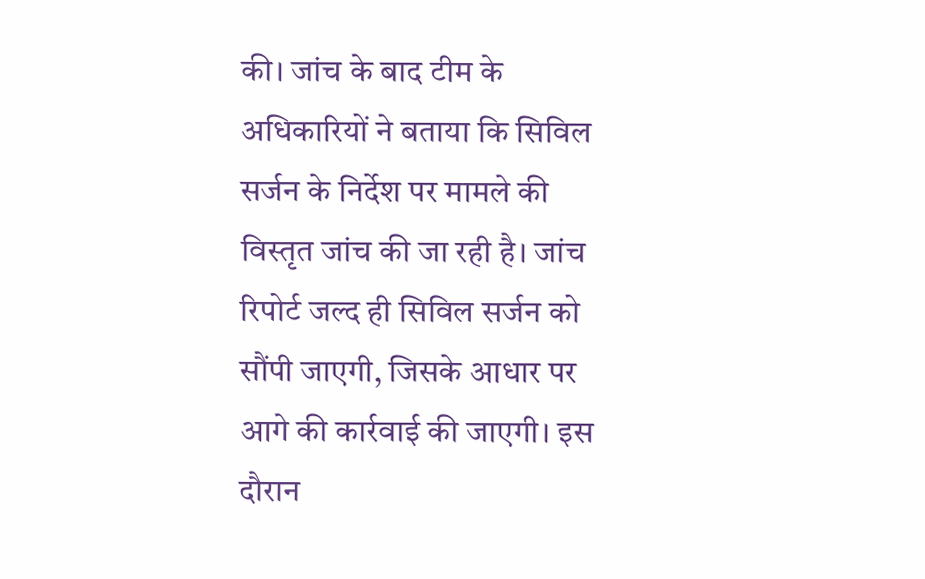की। जांच के बाद टीम के अधिकारियों ने बताया कि सिविल सर्जन के निर्देश पर मामले की विस्तृत जांच की जा रही है। जांच रिपोर्ट जल्द ही सिविल सर्जन को सौंपी जाएगी, जिसके आधार पर आगे की कार्रवाई की जाएगी। इस दौरान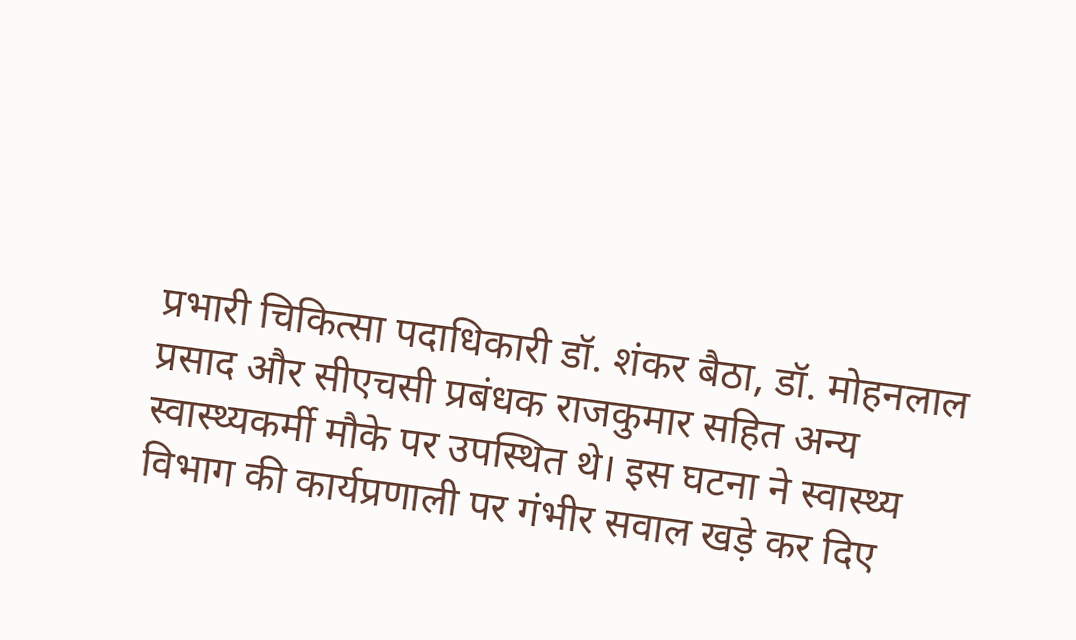प्रभारी चिकित्सा पदाधिकारी डॉ. शंकर बैठा, डॉ. मोहनलाल प्रसाद और सीएचसी प्रबंधक राजकुमार सहित अन्य स्वास्थ्यकर्मी मौके पर उपस्थित थे। इस घटना ने स्वास्थ्य विभाग की कार्यप्रणाली पर गंभीर सवाल खड़े कर दिए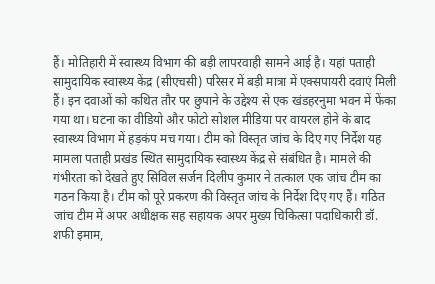हैं। मोतिहारी में स्वास्थ्य विभाग की बड़ी लापरवाही सामने आई है। यहां पताही सामुदायिक स्वास्थ्य केंद्र (सीएचसी) परिसर में बड़ी मात्रा में एक्सपायरी दवाएं मिली हैं। इन दवाओं को कथित तौर पर छुपाने के उद्देश्य से एक खंडहरनुमा भवन में फेंका गया था। घटना का वीडियो और फोटो सोशल मीडिया पर वायरल होने के बाद स्वास्थ्य विभाग में हड़कंप मच गया। टीम को विस्तृत जांच के दिए गए निर्देश यह मामला पताही प्रखंड स्थित सामुदायिक स्वास्थ्य केंद्र से संबंधित है। मामले की गंभीरता को देखते हुए सिविल सर्जन दिलीप कुमार ने तत्काल एक जांच टीम का गठन किया है। टीम को पूरे प्रकरण की विस्तृत जांच के निर्देश दिए गए हैं। गठित जांच टीम में अपर अधीक्षक सह सहायक अपर मुख्य चिकित्सा पदाधिकारी डॉ. शफी इमाम,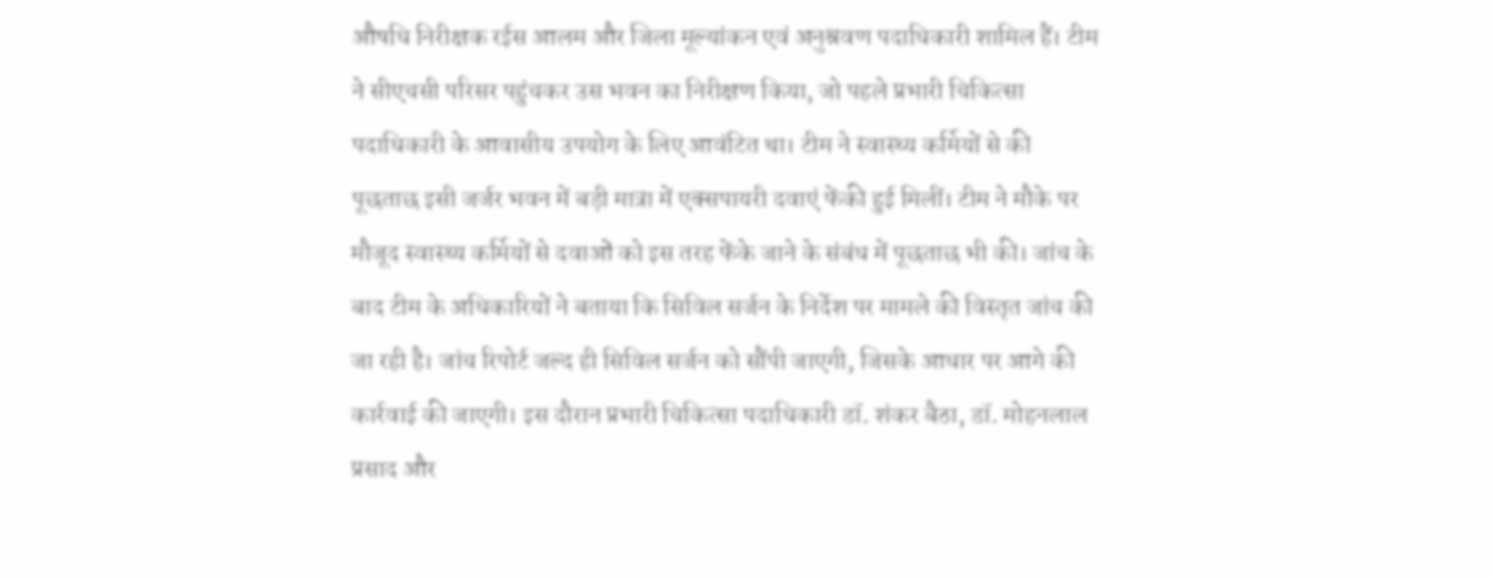औषधि निरीक्षक रईस आलम और जिला मूल्यांकन एवं अनुश्रवण पदाधिकारी शामिल हैं। टीम ने सीएचसी परिसर पहुंचकर उस भवन का निरीक्षण किया, जो पहले प्रभारी चिकित्सा पदाधिकारी के आवासीय उपयोग के लिए आवंटित था। टीम ने स्वास्थ्य कर्मियों से की पूछताछ इसी जर्जर भवन में बड़ी मात्रा में एक्सपायरी दवाएं फेंकी हुई मिलीं। टीम ने मौके पर मौजूद स्वास्थ्य कर्मियों से दवाओं को इस तरह फेंके जाने के संबंध में पूछताछ भी की। जांच के बाद टीम के अधिकारियों ने बताया कि सिविल सर्जन के निर्देश पर मामले की विस्तृत जांच की जा रही है। जांच रिपोर्ट जल्द ही सिविल सर्जन को सौंपी जाएगी, जिसके आधार पर आगे की कार्रवाई की जाएगी। इस दौरान प्रभारी चिकित्सा पदाधिकारी डॉ. शंकर बैठा, डॉ. मोहनलाल प्रसाद और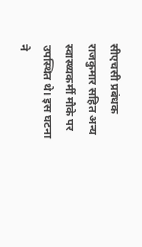सीएचसी प्रबंधक राजकुमार सहित अन्य स्वास्थ्यकर्मी मौके पर उपस्थित थे। इस घटना ने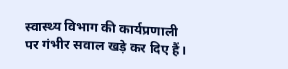स्वास्थ्य विभाग की कार्यप्रणाली पर गंभीर सवाल खड़े कर दिए हैं।